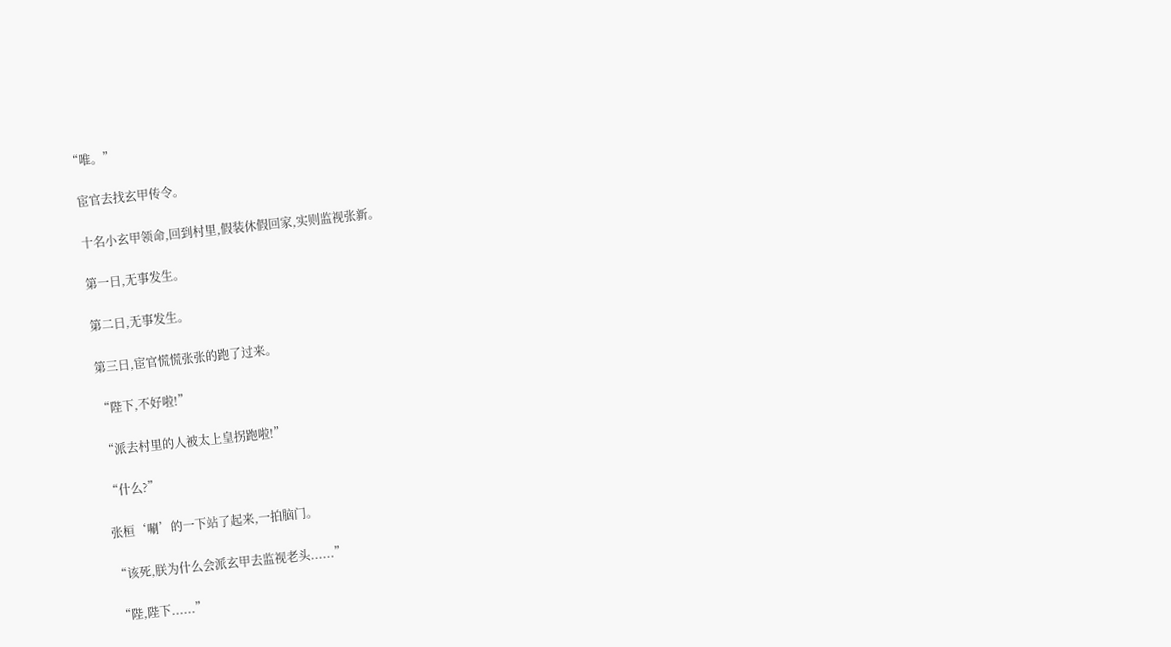“唯。”

  宦官去找玄甲传令。

  十名小玄甲领命,回到村里,假装休假回家,实则监视张新。

  第一日,无事发生。

  第二日,无事发生。

  第三日,宦官慌慌张张的跑了过来。

  “陛下,不好啦!”

  “派去村里的人被太上皇拐跑啦!”

  “什么?”

  张桓‘唰’的一下站了起来,一拍脑门。

  “该死,朕为什么会派玄甲去监视老头......”

  “陛,陛下......”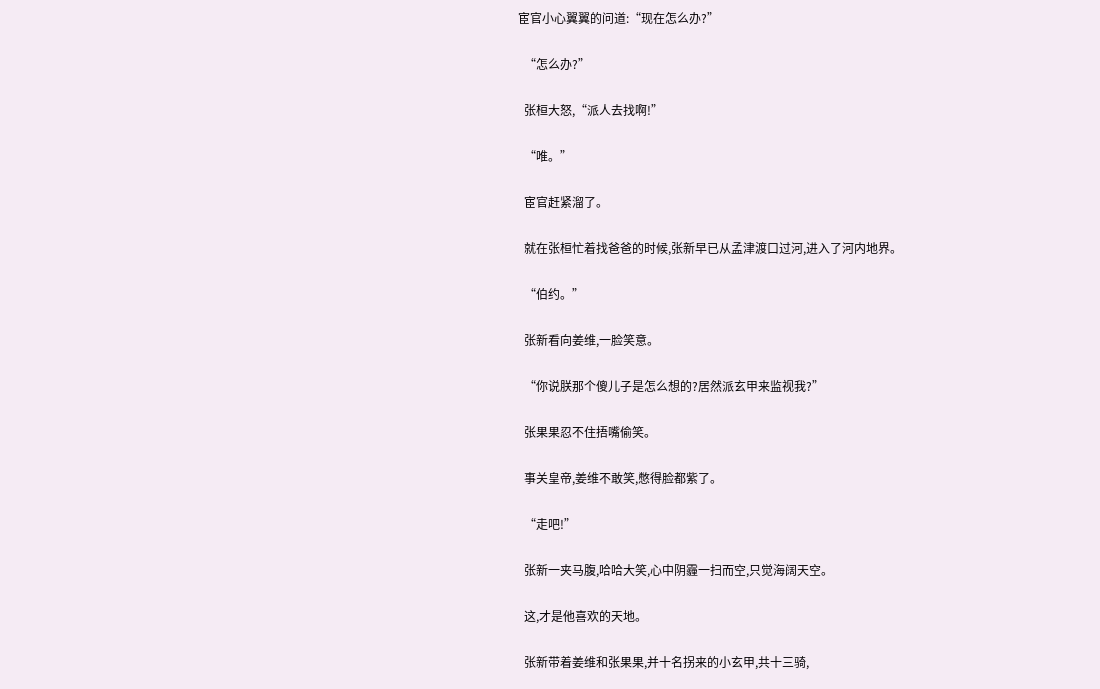宦官小心翼翼的问道:“现在怎么办?”

  “怎么办?”

  张桓大怒,“派人去找啊!”

  “唯。”

  宦官赶紧溜了。

  就在张桓忙着找爸爸的时候,张新早已从孟津渡口过河,进入了河内地界。

  “伯约。”

  张新看向姜维,一脸笑意。

  “你说朕那个傻儿子是怎么想的?居然派玄甲来监视我?”

  张果果忍不住捂嘴偷笑。

  事关皇帝,姜维不敢笑,憋得脸都紫了。

  “走吧!”

  张新一夹马腹,哈哈大笑,心中阴霾一扫而空,只觉海阔天空。

  这,才是他喜欢的天地。

  张新带着姜维和张果果,并十名拐来的小玄甲,共十三骑,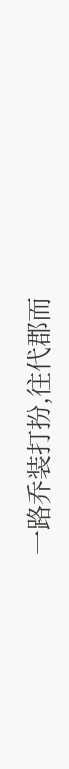一路乔装打扮,往代郡而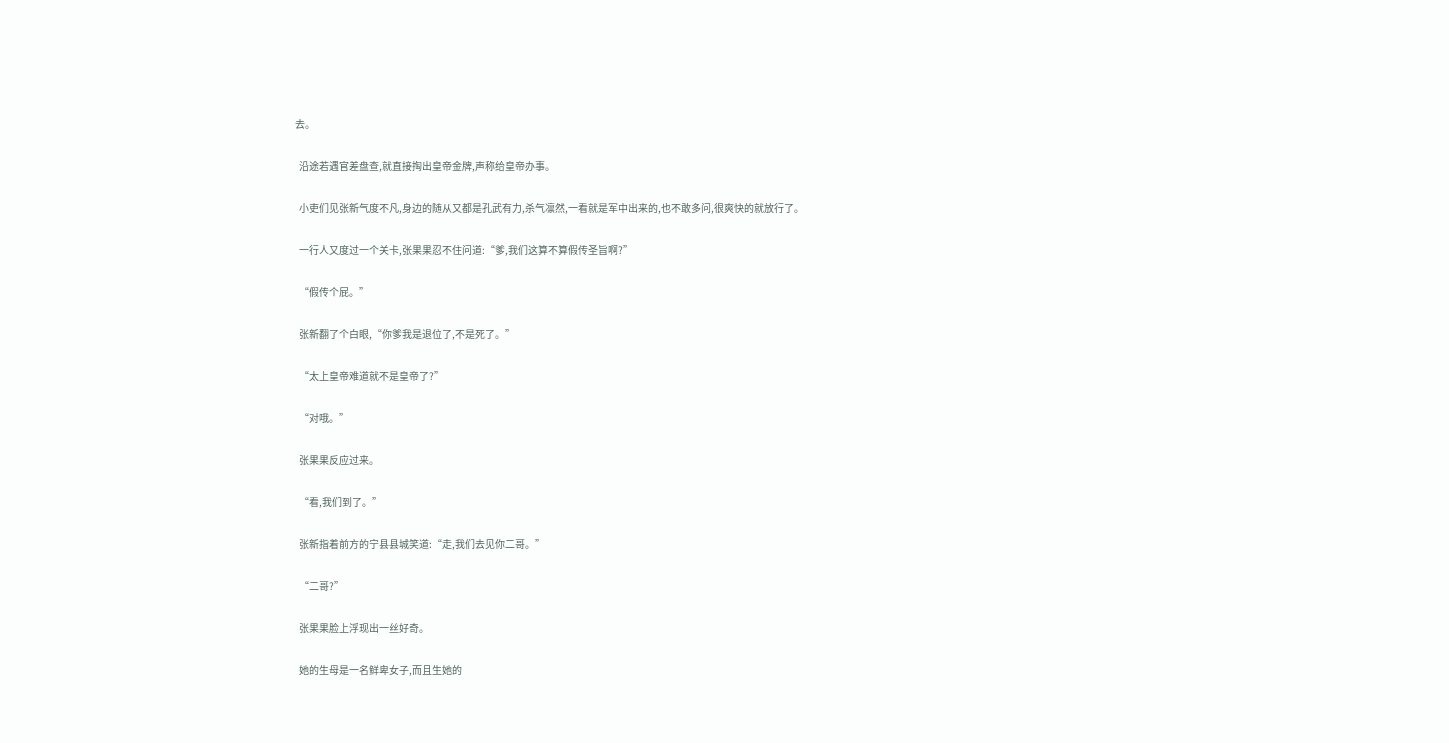去。

  沿途若遇官差盘查,就直接掏出皇帝金牌,声称给皇帝办事。

  小吏们见张新气度不凡,身边的随从又都是孔武有力,杀气凛然,一看就是军中出来的,也不敢多问,很爽快的就放行了。

  一行人又度过一个关卡,张果果忍不住问道:“爹,我们这算不算假传圣旨啊?”

  “假传个屁。”

  张新翻了个白眼,“你爹我是退位了,不是死了。”

  “太上皇帝难道就不是皇帝了?”

  “对哦。”

  张果果反应过来。

  “看,我们到了。”

  张新指着前方的宁县县城笑道:“走,我们去见你二哥。”

  “二哥?”

  张果果脸上浮现出一丝好奇。

  她的生母是一名鲜卑女子,而且生她的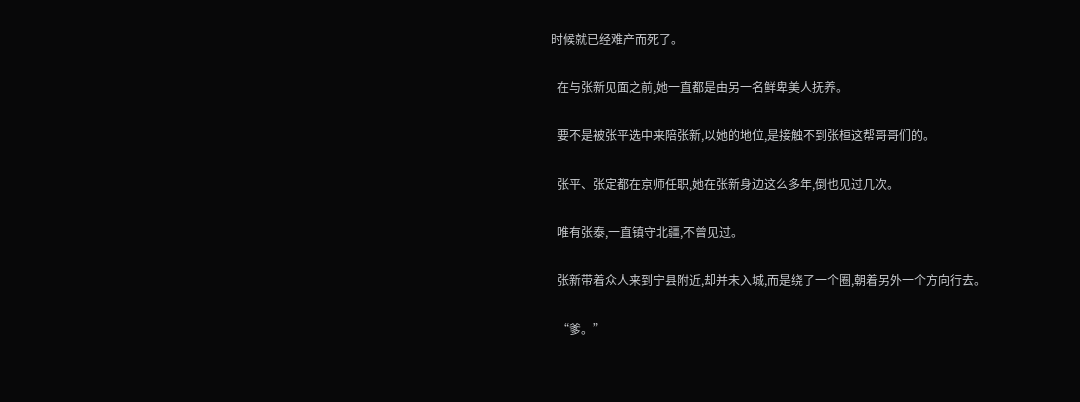时候就已经难产而死了。

  在与张新见面之前,她一直都是由另一名鲜卑美人抚养。

  要不是被张平选中来陪张新,以她的地位,是接触不到张桓这帮哥哥们的。

  张平、张定都在京师任职,她在张新身边这么多年,倒也见过几次。

  唯有张泰,一直镇守北疆,不曾见过。

  张新带着众人来到宁县附近,却并未入城,而是绕了一个圈,朝着另外一个方向行去。

  “爹。”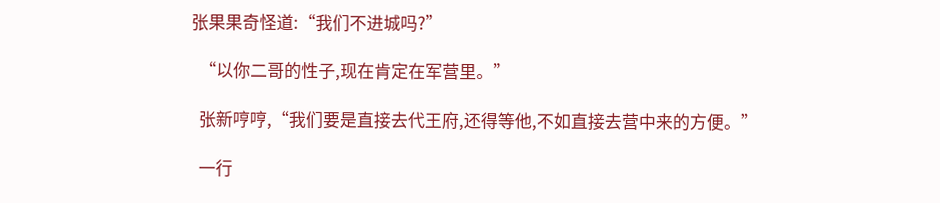张果果奇怪道:“我们不进城吗?”

  “以你二哥的性子,现在肯定在军营里。”

  张新哼哼,“我们要是直接去代王府,还得等他,不如直接去营中来的方便。”

  一行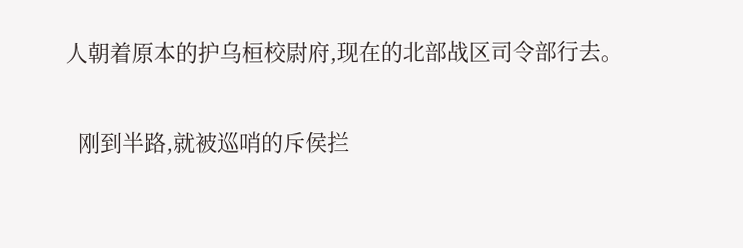人朝着原本的护乌桓校尉府,现在的北部战区司令部行去。

  刚到半路,就被巡哨的斥侯拦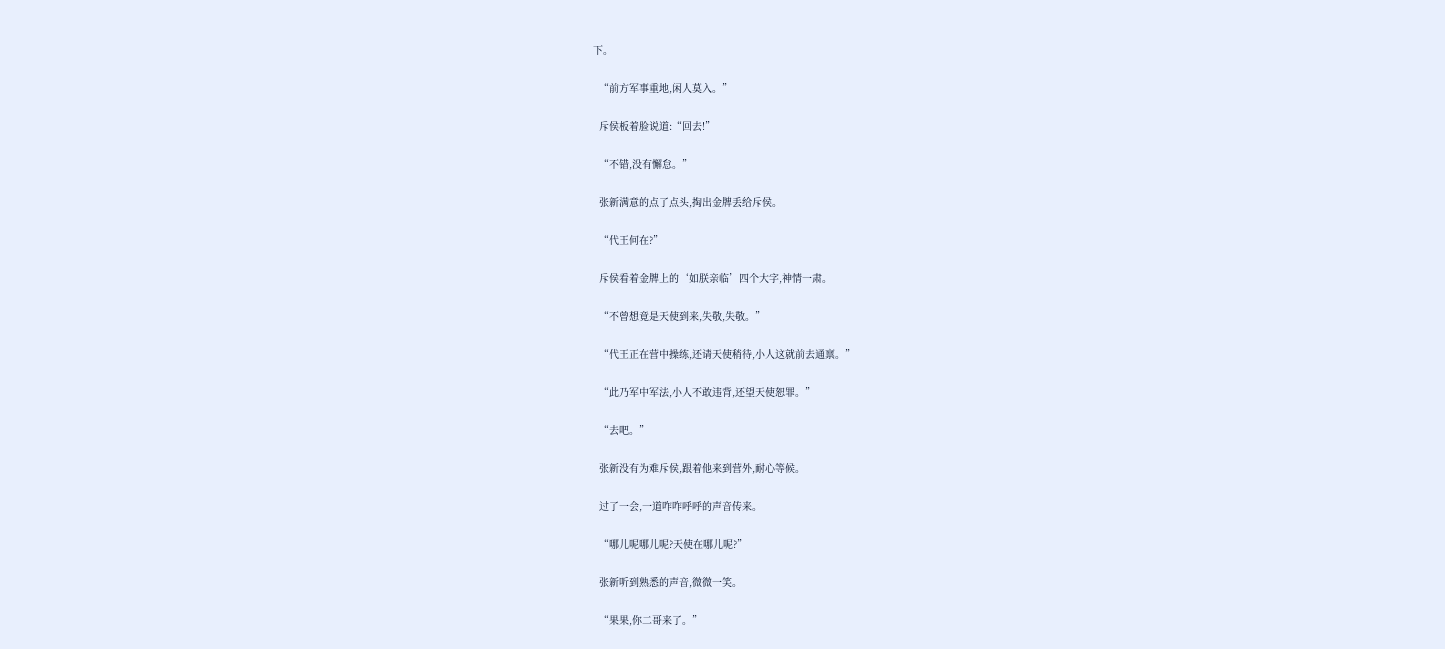下。

  “前方军事重地,闲人莫入。”

  斥侯板着脸说道:“回去!”

  “不错,没有懈怠。”

  张新满意的点了点头,掏出金牌丢给斥侯。

  “代王何在?”

  斥侯看着金牌上的‘如朕亲临’四个大字,神情一肃。

  “不曾想竟是天使到来,失敬,失敬。”

  “代王正在营中操练,还请天使稍待,小人这就前去通禀。”

  “此乃军中军法,小人不敢违背,还望天使恕罪。”

  “去吧。”

  张新没有为难斥侯,跟着他来到营外,耐心等候。

  过了一会,一道咋咋呼呼的声音传来。

  “哪儿呢哪儿呢?天使在哪儿呢?”

  张新听到熟悉的声音,微微一笑。

  “果果,你二哥来了。”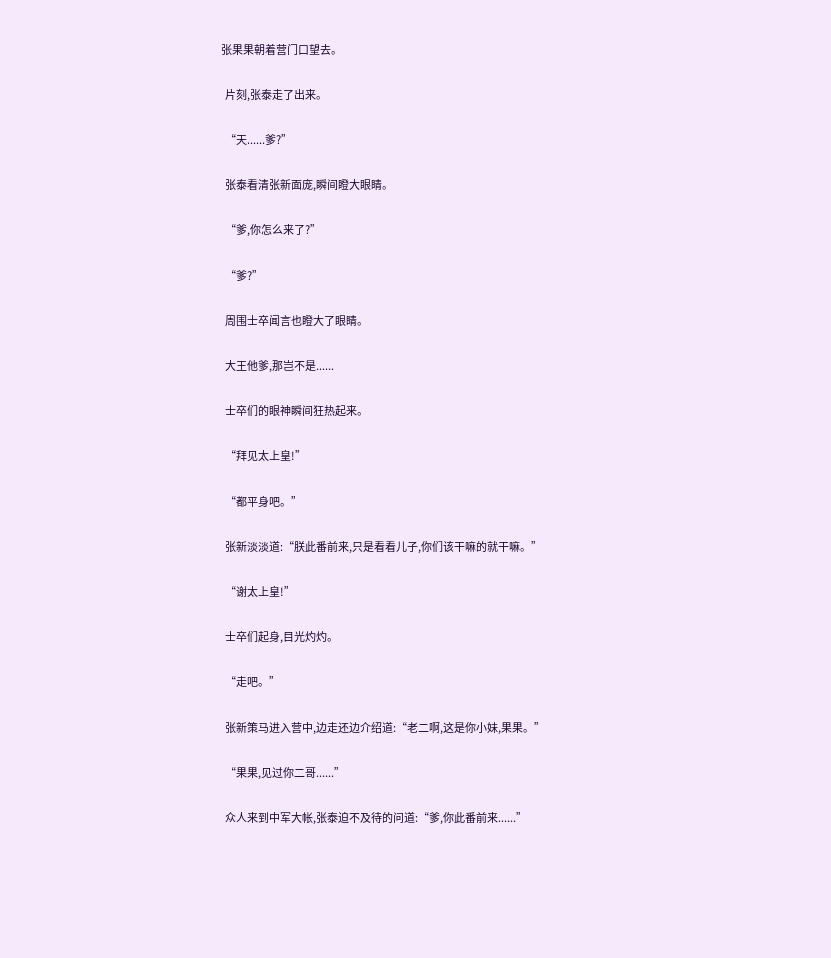张果果朝着营门口望去。

  片刻,张泰走了出来。

  “天......爹?”

  张泰看清张新面庞,瞬间瞪大眼睛。

  “爹,你怎么来了?”

  “爹?”

  周围士卒闻言也瞪大了眼睛。

  大王他爹,那岂不是......

  士卒们的眼神瞬间狂热起来。

  “拜见太上皇!”

  “都平身吧。”

  张新淡淡道:“朕此番前来,只是看看儿子,你们该干嘛的就干嘛。”

  “谢太上皇!”

  士卒们起身,目光灼灼。

  “走吧。”

  张新策马进入营中,边走还边介绍道:“老二啊,这是你小妹,果果。”

  “果果,见过你二哥......”

  众人来到中军大帐,张泰迫不及待的问道:“爹,你此番前来......”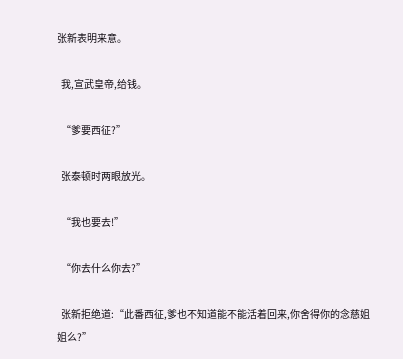张新表明来意。

  我,宣武皇帝,给钱。

  “爹要西征?”

  张泰顿时两眼放光。

  “我也要去!”

  “你去什么你去?”

  张新拒绝道:“此番西征,爹也不知道能不能活着回来,你舍得你的念慈姐姐么?”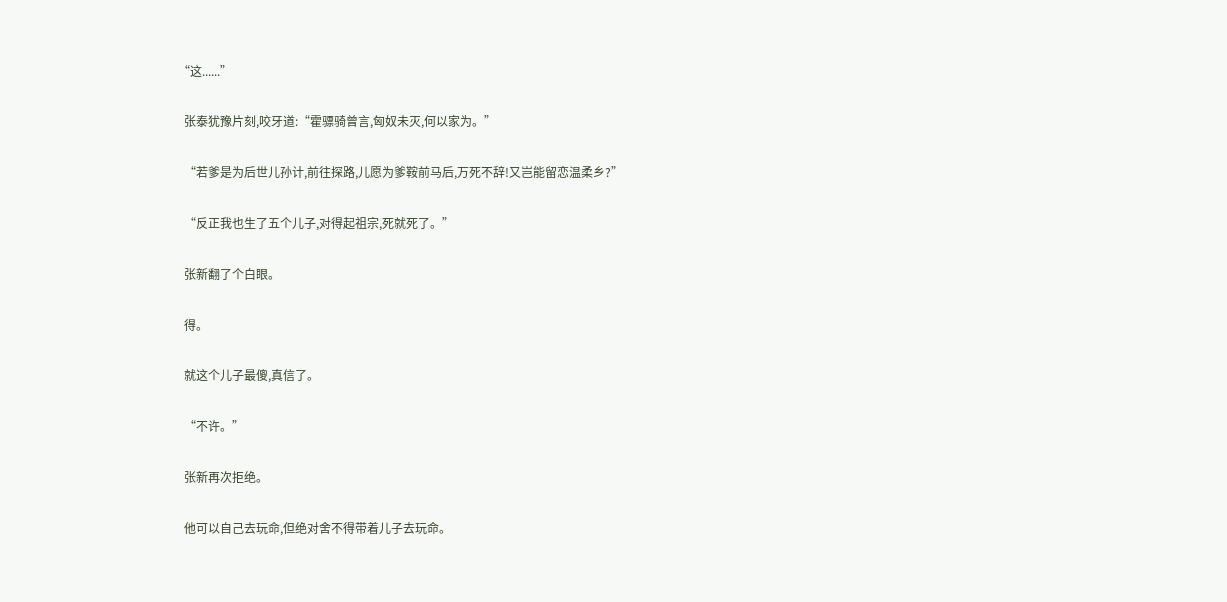“这......”

  张泰犹豫片刻,咬牙道:“霍骠骑曾言,匈奴未灭,何以家为。”

  “若爹是为后世儿孙计,前往探路,儿愿为爹鞍前马后,万死不辞!又岂能留恋温柔乡?”

  “反正我也生了五个儿子,对得起祖宗,死就死了。”

  张新翻了个白眼。

  得。

  就这个儿子最傻,真信了。

  “不许。”

  张新再次拒绝。

  他可以自己去玩命,但绝对舍不得带着儿子去玩命。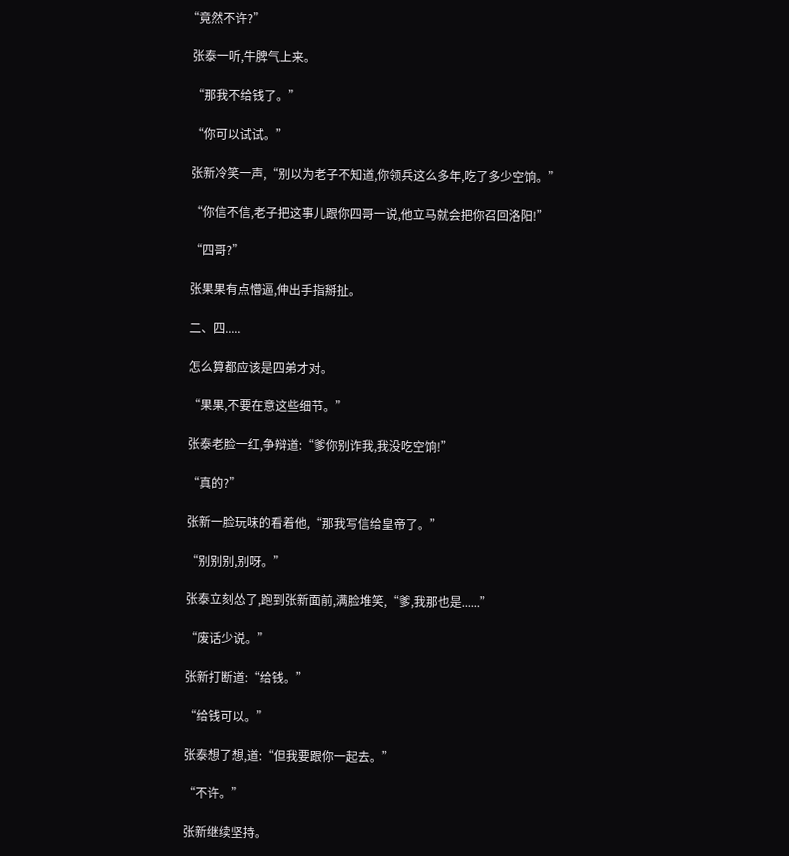“竟然不许?”

  张泰一听,牛脾气上来。

  “那我不给钱了。”

  “你可以试试。”

  张新冷笑一声,“别以为老子不知道,你领兵这么多年,吃了多少空饷。”

  “你信不信,老子把这事儿跟你四哥一说,他立马就会把你召回洛阳!”

  “四哥?”

  张果果有点懵逼,伸出手指掰扯。

  二、四.....

  怎么算都应该是四弟才对。

  “果果,不要在意这些细节。”

  张泰老脸一红,争辩道:“爹你别诈我,我没吃空饷!”

  “真的?”

  张新一脸玩味的看着他,“那我写信给皇帝了。”

  “别别别,别呀。”

  张泰立刻怂了,跑到张新面前,满脸堆笑,“爹,我那也是......”

  “废话少说。”

  张新打断道:“给钱。”

  “给钱可以。”

  张泰想了想,道:“但我要跟你一起去。”

  “不许。”

  张新继续坚持。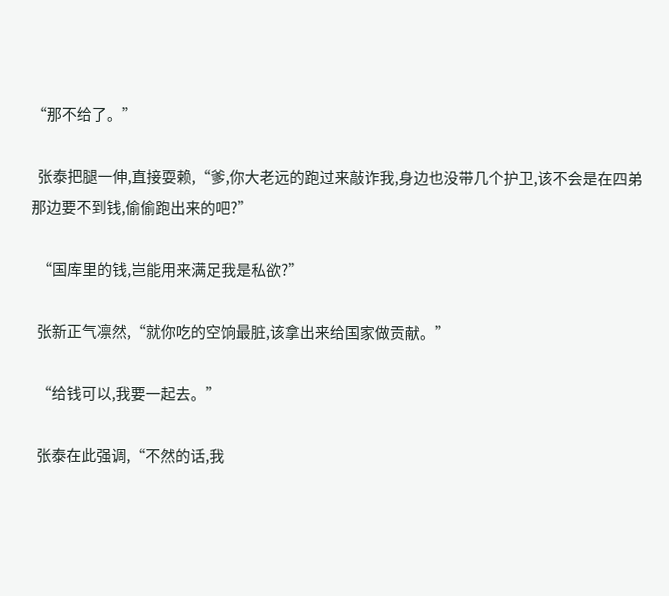“那不给了。”

  张泰把腿一伸,直接耍赖,“爹,你大老远的跑过来敲诈我,身边也没带几个护卫,该不会是在四弟那边要不到钱,偷偷跑出来的吧?”

  “国库里的钱,岂能用来满足我是私欲?”

  张新正气凛然,“就你吃的空饷最脏,该拿出来给国家做贡献。”

  “给钱可以,我要一起去。”

  张泰在此强调,“不然的话,我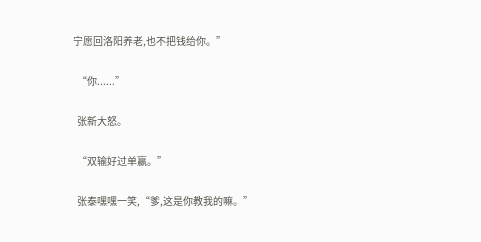宁愿回洛阳养老,也不把钱给你。”

  “你......”

  张新大怒。

  “双输好过单赢。”

  张泰嘿嘿一笑,“爹,这是你教我的嘛。”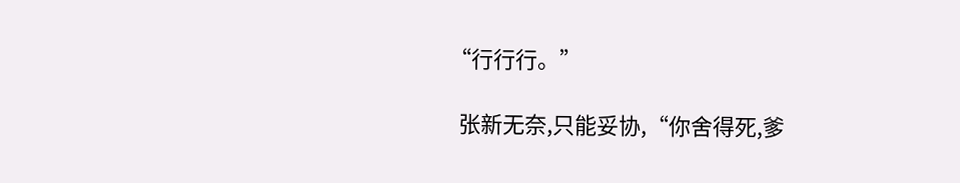“行行行。”

  张新无奈,只能妥协,“你舍得死,爹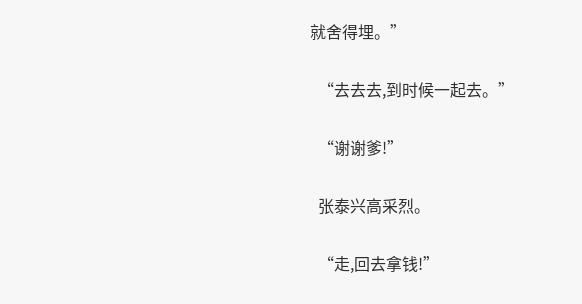就舍得埋。”

  “去去去,到时候一起去。”

  “谢谢爹!”

  张泰兴高采烈。

  “走,回去拿钱!”